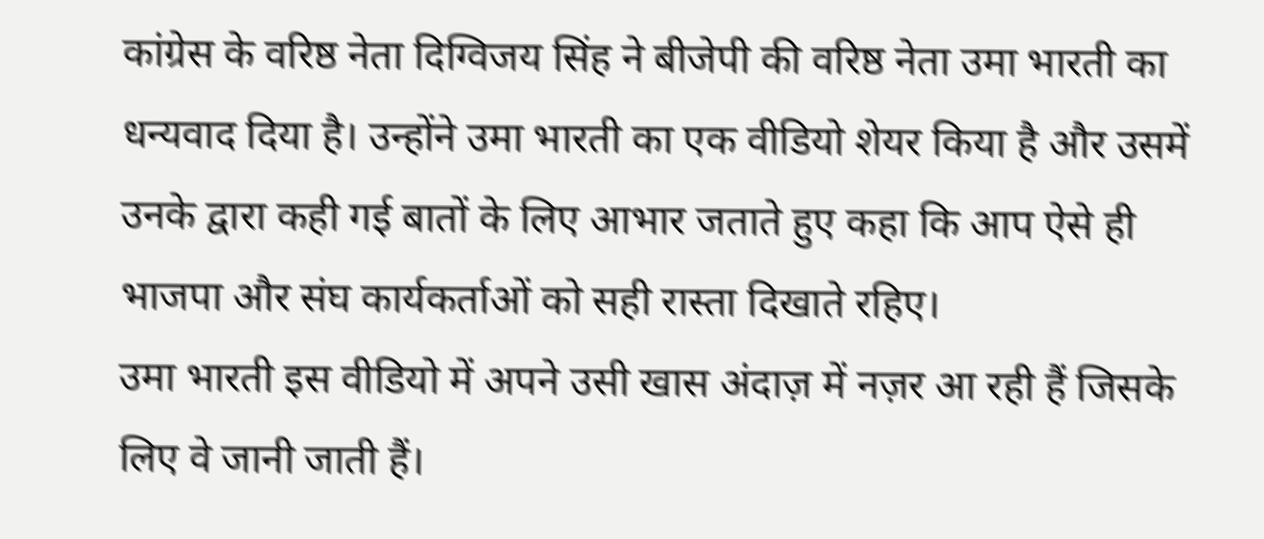कांग्रेस के वरिष्ठ नेता दिग्विजय सिंह ने बीजेपी की वरिष्ठ नेता उमा भारती का धन्यवाद दिया है। उन्होंने उमा भारती का एक वीडियो शेयर किया है और उसमें उनके द्वारा कही गई बातों के लिए आभार जताते हुए कहा कि आप ऐसे ही भाजपा और संघ कार्यकर्ताओं को सही रास्ता दिखाते रहिए।
उमा भारती इस वीडियो में अपने उसी खास अंदाज़ में नज़र आ रही हैं जिसके लिए वे जानी जाती हैं।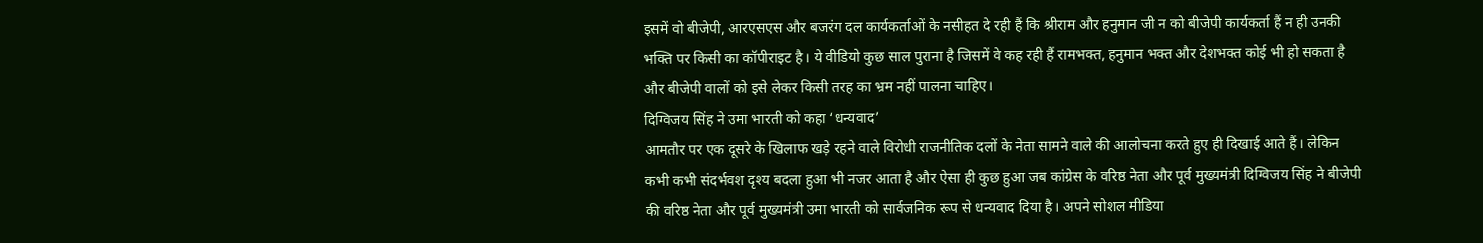इसमें वो बीजेपी, आरएसएस और बजरंग दल कार्यकर्ताओं के नसीहत दे रही हैं कि श्रीराम और हनुमान जी न को बीजेपी कार्यकर्ता हैं न ही उनकी भक्ति पर किसी का कॉपीराइट है। ये वीडियो कुछ साल पुराना है जिसमें वे कह रही हैं रामभक्त, हनुमान भक्त और देशभक्त कोई भी हो सकता है और बीजेपी वालों को इसे लेकर किसी तरह का भ्रम नहीं पालना चाहिए।
दिग्विजय सिंह ने उमा भारती को कहा ‘धन्यवाद’
आमतौर पर एक दूसरे के खिलाफ खड़े रहने वाले विरोधी राजनीतिक दलों के नेता सामने वाले की आलोचना करते हुए ही दिखाई आते हैं। लेकिन कभी कभी संदर्भवश दृश्य बदला हुआ भी नजर आता है और ऐसा ही कुछ हुआ जब कांग्रेस के वरिष्ठ नेता और पूर्व मुख्यमंत्री दिग्विजय सिंह ने बीजेपी की वरिष्ठ नेता और पूर्व मुख्यमंत्री उमा भारती को सार्वजनिक रूप से धन्यवाद दिया है। अपने सोशल मीडिया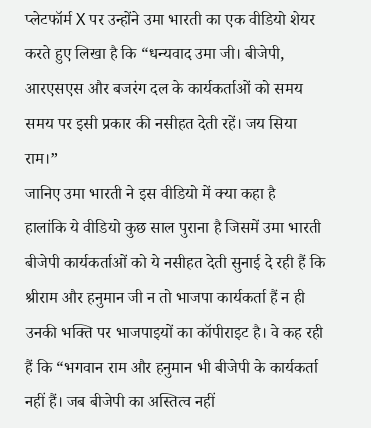प्लेटफॉर्म X पर उन्होंने उमा भारती का एक वीडियो शेयर करते हुए लिखा है कि “धन्यवाद उमा जी। बीजेपी, आरएसएस और बजरंग दल के कार्यकर्ताओं को समय समय पर इसी प्रकार की नसीहत देती रहें। जय सिया राम।”
जानिए उमा भारती ने इस वीडियो में क्या कहा है
हालांकि ये वीडियो कुछ साल पुराना है जिसमें उमा भारती बीजेपी कार्यकर्ताओं को ये नसीहत देती सुनाई दे रही हैं कि श्रीराम और हनुमान जी न तो भाजपा कार्यकर्ता हैं न ही उनकी भक्ति पर भाजपाइयों का कॉपीराइट है। वे कह रही हैं कि “भगवान राम और हनुमान भी बीजेपी के कार्यकर्ता नहीं हैं। जब बीजेपी का अस्तित्व नहीं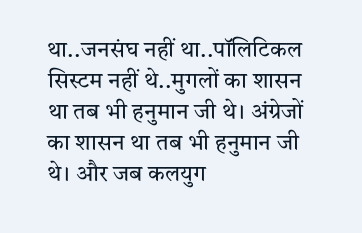था..जनसंघ नहीं था..पॉलिटिकल सिस्टम नहीं थे..मुगलों का शासन था तब भी हनुमान जी थे। अंग्रेजों का शासन था तब भी हनुमान जी थे। और जब कलयुग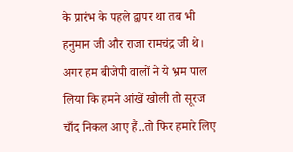के प्रारंभ के पहले द्वापर था तब भी हनुमान जी और राजा रामचंद्र जी थे। अगर हम बीजेपी वालों ने ये भ्रम पाल लिया कि हमने आंखें खोली तो सूरज चाँद निकल आए हैं..तो फिर हमारे लिए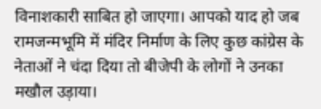विनाशकारी साबित हो जाएगा। आपको याद हो जब रामजन्मभूमि में मंदिर निर्माण के लिए कुछ कांग्रेस के नेताओं ने चंदा दिया तो बीजेपी के लोगों ने उनका मखौल उड़ाया।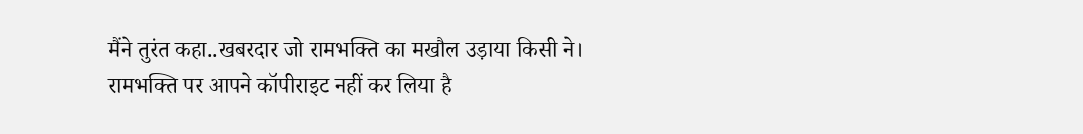मैंने तुरंत कहा..खबरदार जो रामभक्ति का मखौल उड़ाया किसी ने। रामभक्ति पर आपने कॉपीराइट नहीं कर लिया है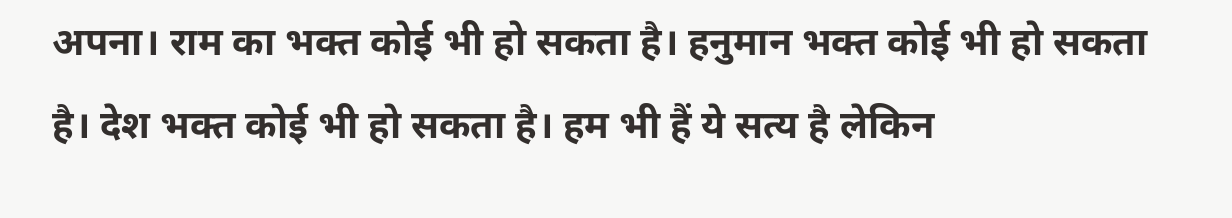अपना। राम का भक्त कोई भी हो सकता है। हनुमान भक्त कोई भी हो सकता है। देश भक्त कोई भी हो सकता है। हम भी हैं ये सत्य है लेकिन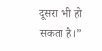दूसरा भी हो सकता है।”